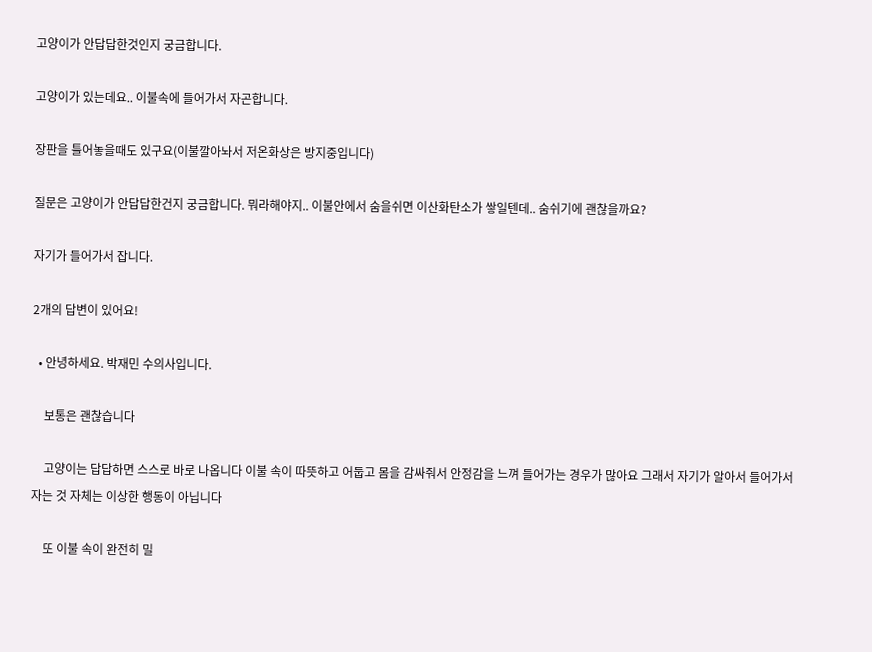고양이가 안답답한것인지 궁금합니다.

고양이가 있는데요.. 이불속에 들어가서 자곤합니다.

장판을 틀어놓을때도 있구요(이불깔아놔서 저온화상은 방지중입니다)

질문은 고양이가 안답답한건지 궁금합니다. 뭐라해야지.. 이불안에서 숨을쉬면 이산화탄소가 쌓일텐데.. 숨쉬기에 괜찮을까요?

자기가 들어가서 잡니다.

2개의 답변이 있어요!

  • 안녕하세요. 박재민 수의사입니다.

    보통은 괜찮습니다

    고양이는 답답하면 스스로 바로 나옵니다 이불 속이 따뜻하고 어둡고 몸을 감싸줘서 안정감을 느껴 들어가는 경우가 많아요 그래서 자기가 알아서 들어가서 자는 것 자체는 이상한 행동이 아닙니다

    또 이불 속이 완전히 밀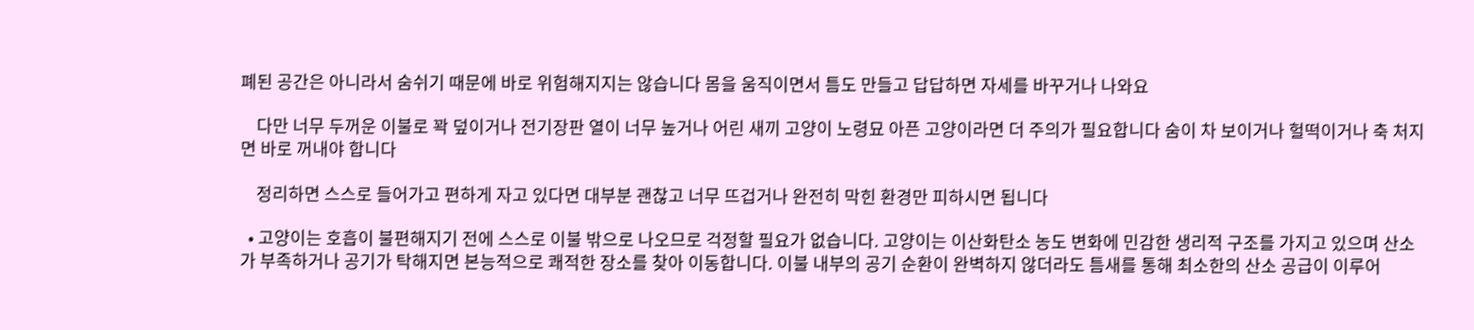폐된 공간은 아니라서 숨쉬기 때문에 바로 위험해지지는 않습니다 몸을 움직이면서 틈도 만들고 답답하면 자세를 바꾸거나 나와요

    다만 너무 두꺼운 이불로 꽉 덮이거나 전기장판 열이 너무 높거나 어린 새끼 고양이 노령묘 아픈 고양이라면 더 주의가 필요합니다 숨이 차 보이거나 헐떡이거나 축 처지면 바로 꺼내야 합니다

    정리하면 스스로 들어가고 편하게 자고 있다면 대부분 괜찮고 너무 뜨겁거나 완전히 막힌 환경만 피하시면 됩니다

  • 고양이는 호흡이 불편해지기 전에 스스로 이불 밖으로 나오므로 걱정할 필요가 없습니다. 고양이는 이산화탄소 농도 변화에 민감한 생리적 구조를 가지고 있으며 산소가 부족하거나 공기가 탁해지면 본능적으로 쾌적한 장소를 찾아 이동합니다. 이불 내부의 공기 순환이 완벽하지 않더라도 틈새를 통해 최소한의 산소 공급이 이루어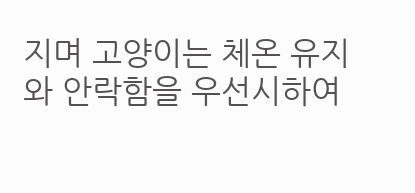지며 고양이는 체온 유지와 안락함을 우선시하여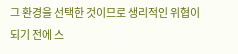그 환경을 선택한 것이므로 생리적인 위협이 되기 전에 스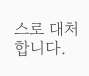스로 대처합니다.